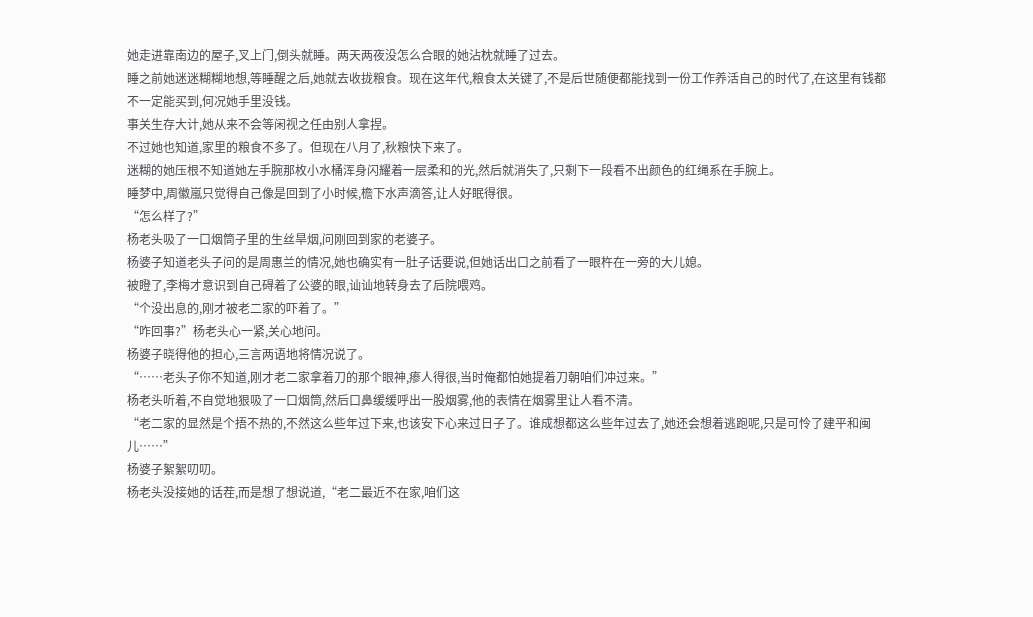她走进靠南边的屋子,叉上门,倒头就睡。两天两夜没怎么合眼的她沾枕就睡了过去。
睡之前她迷迷糊糊地想,等睡醒之后,她就去收拢粮食。现在这年代,粮食太关键了,不是后世随便都能找到一份工作养活自己的时代了,在这里有钱都不一定能买到,何况她手里没钱。
事关生存大计,她从来不会等闲视之任由别人拿捏。
不过她也知道,家里的粮食不多了。但现在八月了,秋粮快下来了。
迷糊的她压根不知道她左手腕那枚小水桶浑身闪耀着一层柔和的光,然后就消失了,只剩下一段看不出颜色的红绳系在手腕上。
睡梦中,周徽嵐只觉得自己像是回到了小时候,檐下水声滴答,让人好眠得很。
“怎么样了?”
杨老头吸了一口烟筒子里的生丝旱烟,问刚回到家的老婆子。
杨婆子知道老头子问的是周惠兰的情况,她也确实有一肚子话要说,但她话出口之前看了一眼杵在一旁的大儿媳。
被瞪了,李梅才意识到自己碍着了公婆的眼,讪讪地转身去了后院喂鸡。
“个没出息的,刚才被老二家的吓着了。”
“咋回事?”杨老头心一紧,关心地问。
杨婆子晓得他的担心,三言两语地将情况说了。
“……老头子你不知道,刚才老二家拿着刀的那个眼神,瘆人得很,当时俺都怕她提着刀朝咱们冲过来。”
杨老头听着,不自觉地狠吸了一口烟筒,然后口鼻缓缓呼出一股烟雾,他的表情在烟雾里让人看不清。
“老二家的显然是个捂不热的,不然这么些年过下来,也该安下心来过日子了。谁成想都这么些年过去了,她还会想着逃跑呢,只是可怜了建平和闽儿……”
杨婆子絮絮叨叨。
杨老头没接她的话茬,而是想了想说道,“老二最近不在家,咱们这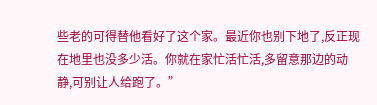些老的可得替他看好了这个家。最近你也别下地了,反正现在地里也没多少活。你就在家忙活忙活,多留意那边的动静,可别让人给跑了。”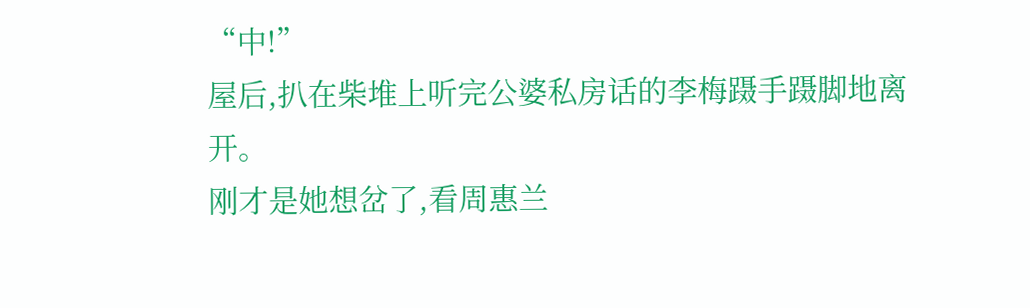“中!”
屋后,扒在柴堆上听完公婆私房话的李梅蹑手蹑脚地离开。
刚才是她想岔了,看周惠兰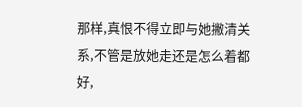那样,真恨不得立即与她撇清关系,不管是放她走还是怎么着都好,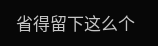省得留下这么个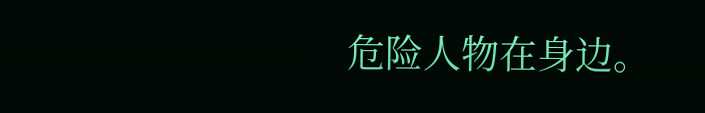危险人物在身边。